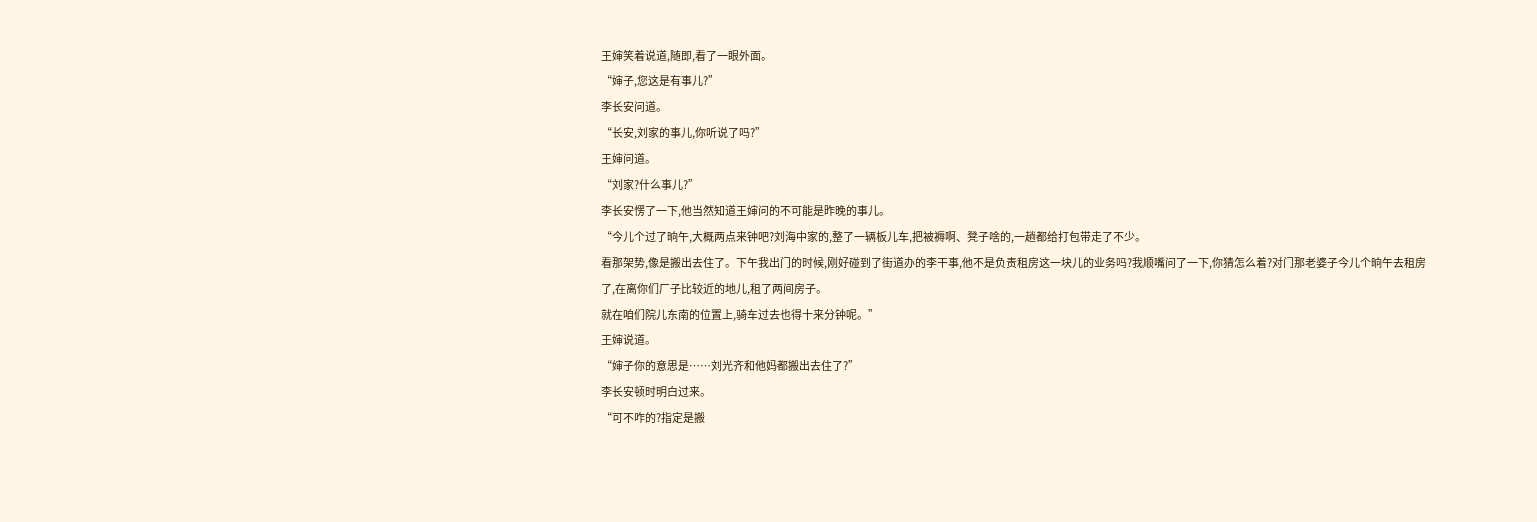王婶笑着说道,随即,看了一眼外面。
“婶子,您这是有事儿?”
李长安问道。
“长安,刘家的事儿,你听说了吗?”
王婶问道。
“刘家?什么事儿?”
李长安愣了一下,他当然知道王婶问的不可能是昨晚的事儿。
“今儿个过了晌午,大概两点来钟吧?刘海中家的,整了一辆板儿车,把被褥啊、凳子啥的,一趟都给打包带走了不少。
看那架势,像是搬出去住了。下午我出门的时候,刚好碰到了街道办的李干事,他不是负责租房这一块儿的业务吗?我顺嘴问了一下,你猜怎么着?对门那老婆子今儿个晌午去租房了,在离你们厂子比较近的地儿,租了两间房子。
就在咱们院儿东南的位置上,骑车过去也得十来分钟呢。”
王婶说道。
“婶子你的意思是……刘光齐和他妈都搬出去住了?”
李长安顿时明白过来。
“可不咋的?指定是搬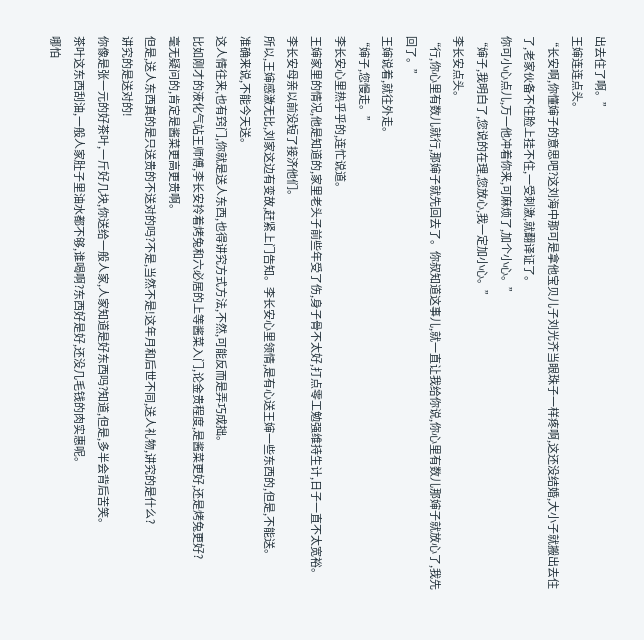出去住了啊。”
王婶连连点头。
“长安啊,你懂婶子的意思吧?这刘海中那可是拿他宝贝儿子刘光齐当眼珠子一样疼啊,这还没结婚,大小子就搬出去住了,老家伙备不住脸上挂不住,一受刺激,就翻译证了。
你可小心点儿,万一他冲着你来,可麻烦了,加个小心。”
“婶子,我明白了,您说的在理,您放心,我一定加小心。”
李长安点头。
“行,你心里有数儿就行,那婶子就先回去了。你叔知道这事儿,就一直让我给你说,你心里有数儿那婶子就放心了,我先回了。”
王婶说着,就往外走。
“婶子,您慢走。”
李长安心里热乎乎的,连忙说道。
王婶家里的情况,他是知道的,家里老头子前些年受了伤,身子骨不太好,打点零工勉强维持生计,日子一直不太宽裕。
李长安母亲以前没短了接济他们。
所以,王婶感激无比,刘家这边有变故,赶紧上门告知。李长安心里领情,是有心送王婶一些东西的,但是,不能送。
准确来说,不能今天送。
这人情往来,也有窍门,你就是送人东西,也得讲究方式方法,不然,可能反而是弄巧成拙。
比如刚才的液化气站王师傅,李长安拎着烤兔和六必居的上等酱菜入门,论金贵程度,是酱菜更好,还是烤兔更好?
毫无疑问的,肯定是酱菜更高更贵啊。
但是,送人东西真的是只送贵的不送对的吗?不是,当然不是!这年月和后世不同,送人礼物,讲究的是什么?
讲究的是送对的!
你像是张一元的好茶叶,一斤好几块,你送给一般人家,人家知道是好东西吗?知道,但是,多半会背后苦笑。
茶叶这东西刮油,一般人家肚子里油水都不够,谁喝啊?东西好是好,还没几毛钱的肉实惠呢。
哪怕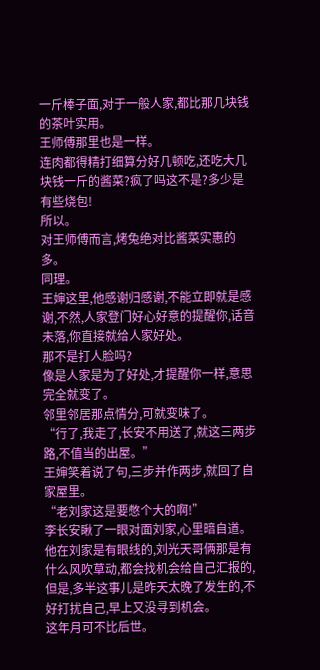一斤棒子面,对于一般人家,都比那几块钱的茶叶实用。
王师傅那里也是一样。
连肉都得精打细算分好几顿吃,还吃大几块钱一斤的酱菜?疯了吗这不是?多少是有些烧包!
所以。
对王师傅而言,烤兔绝对比酱菜实惠的多。
同理。
王婶这里,他感谢归感谢,不能立即就是感谢,不然,人家登门好心好意的提醒你,话音未落,你直接就给人家好处。
那不是打人脸吗?
像是人家是为了好处,才提醒你一样,意思完全就变了。
邻里邻居那点情分,可就变味了。
“行了,我走了,长安不用送了,就这三两步路,不值当的出屋。”
王婶笑着说了句,三步并作两步,就回了自家屋里。
“老刘家这是要憋个大的啊!”
李长安瞅了一眼对面刘家,心里暗自道。
他在刘家是有眼线的,刘光天哥俩那是有什么风吹草动,都会找机会给自己汇报的,但是,多半这事儿是昨天太晚了发生的,不好打扰自己,早上又没寻到机会。
这年月可不比后世。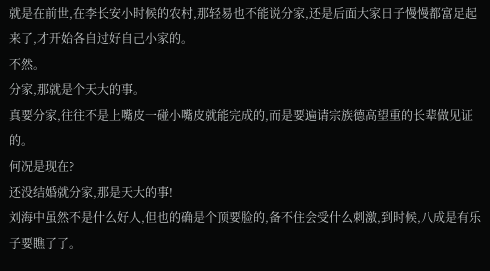就是在前世,在李长安小时候的农村,那轻易也不能说分家,还是后面大家日子慢慢都富足起来了,才开始各自过好自己小家的。
不然。
分家,那就是个天大的事。
真要分家,往往不是上嘴皮一碰小嘴皮就能完成的,而是要遍请宗族德高望重的长辈做见证的。
何况是现在?
还没结婚就分家,那是天大的事!
刘海中虽然不是什么好人,但也的确是个顶要脸的,备不住会受什么刺激,到时候,八成是有乐子要瞧了了。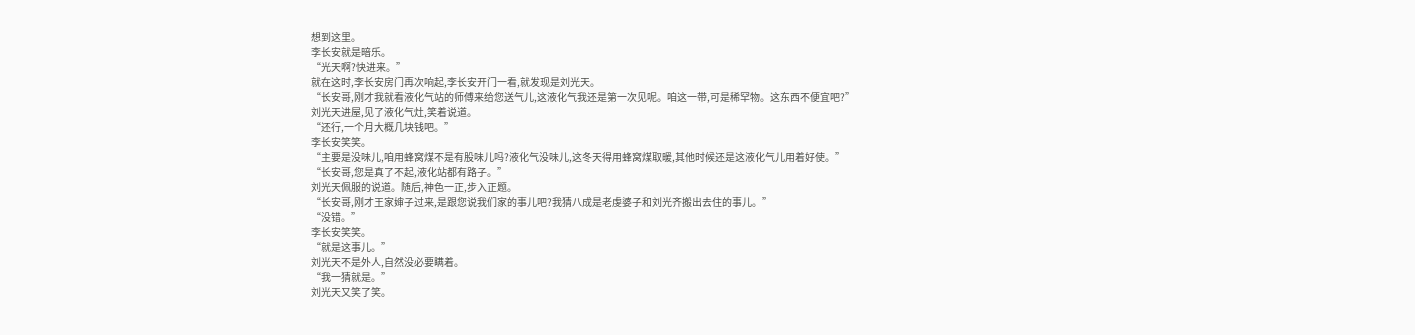想到这里。
李长安就是暗乐。
“光天啊?快进来。”
就在这时,李长安房门再次响起,李长安开门一看,就发现是刘光天。
“长安哥,刚才我就看液化气站的师傅来给您送气儿,这液化气我还是第一次见呢。咱这一带,可是稀罕物。这东西不便宜吧?”
刘光天进屋,见了液化气灶,笑着说道。
“还行,一个月大概几块钱吧。”
李长安笑笑。
“主要是没味儿,咱用蜂窝煤不是有股味儿吗?液化气没味儿,这冬天得用蜂窝煤取暖,其他时候还是这液化气儿用着好使。”
“长安哥,您是真了不起,液化站都有路子。”
刘光天佩服的说道。随后,神色一正,步入正题。
“长安哥,刚才王家婶子过来,是跟您说我们家的事儿吧?我猜八成是老虔婆子和刘光齐搬出去住的事儿。”
“没错。”
李长安笑笑。
“就是这事儿。”
刘光天不是外人,自然没必要瞒着。
“我一猜就是。”
刘光天又笑了笑。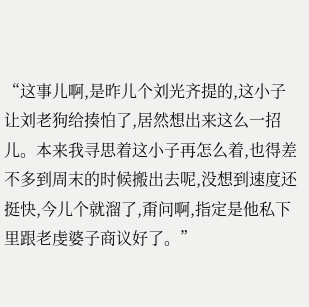“这事儿啊,是昨儿个刘光齐提的,这小子让刘老狗给揍怕了,居然想出来这么一招儿。本来我寻思着这小子再怎么着,也得差不多到周末的时候搬出去呢,没想到速度还挺快,今儿个就溜了,甭问啊,指定是他私下里跟老虔婆子商议好了。”